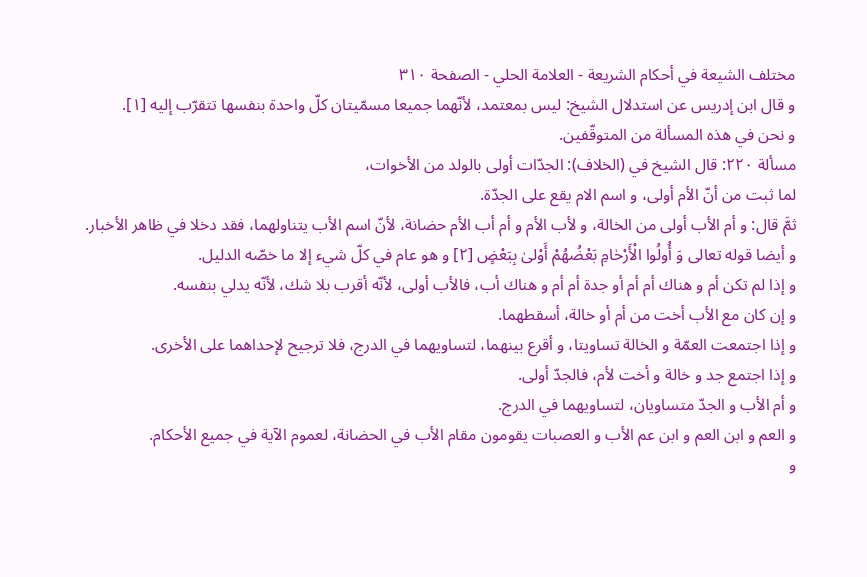مختلف الشيعة في أحكام الشريعة - العلامة الحلي - الصفحة ٣١٠
و قال ابن إدريس عن استدلال الشيخ: ليس بمعتمد، لأنّهما جميعا مسمّيتان كلّ واحدة بنفسها تتقرّب إليه [١].
و نحن في هذه المسألة من المتوقّفين.
مسألة ٢٢٠: قال الشيخ في (الخلاف): الجدّات أولى بالولد من الأخوات،
لما ثبت من أنّ الأم أولى، و اسم الام يقع على الجدّة.
ثمَّ قال: و أم الأب أولى من الخالة، و لأب الأم و أم أب الأم حضانة، لأنّ اسم الأب يتناولهما، فقد دخلا في ظاهر الأخبار.
و أيضا قوله تعالى وَ أُولُوا الْأَرْحٰامِ بَعْضُهُمْ أَوْلىٰ بِبَعْضٍ [٢] و هو عام في كلّ شيء إلا ما خصّه الدليل.
و إذا لم تكن أم و هناك أم أم أو جدة أم أم و هناك أب، فالأب أولى، لأنّه أقرب بلا شك، لأنّه يدلي بنفسه.
و إن كان مع الأب أخت من أم أو خالة، أسقطهما.
و إذا اجتمعت العمّة و الخالة تساويتا، و أقرع بينهما، لتساويهما في الدرج، فلا ترجيح لإحداهما على الأخرى.
و إذا اجتمع جد و خالة و أخت لأم، فالجدّ أولى.
و أم الأب و الجدّ متساويان، لتساويهما في الدرج.
و العم و ابن العم و ابن عم الأب و العصبات يقومون مقام الأب في الحضانة، لعموم الآية في جميع الأحكام.
و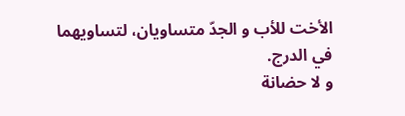الأخت للأب و الجدّ متساويان، لتساويهما في الدرج.
و لا حضانة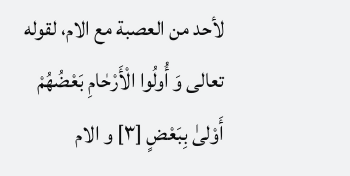لأحد من العصبة مع الام، لقوله تعالى وَ أُولُوا الْأَرْحٰامِ بَعْضُهُمْ أَوْلىٰ بِبَعْضٍ [٣] و الام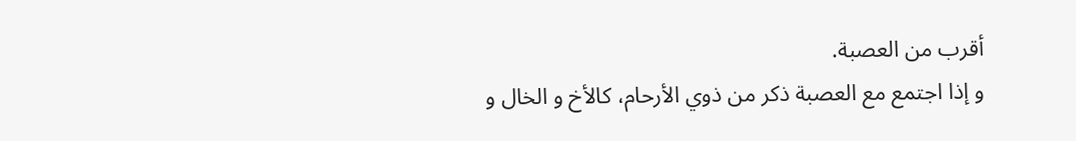أقرب من العصبة.
و إذا اجتمع مع العصبة ذكر من ذوي الأرحام، كالأخ و الخال و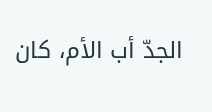الجدّ أب الأم، كان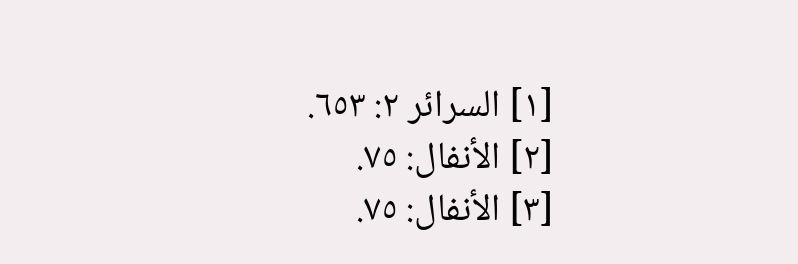[١] السرائر ٢: ٦٥٣.
[٢] الأنفال: ٧٥.
[٣] الأنفال: ٧٥.